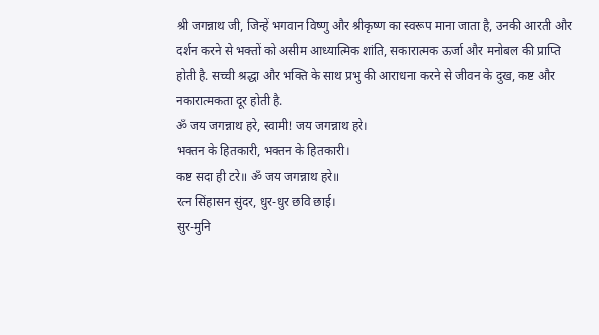श्री जगन्नाथ जी, जिन्हें भगवान विष्णु और श्रीकृष्ण का स्वरूप माना जाता है, उनकी आरती और दर्शन करने से भक्तों को असीम आध्यात्मिक शांति, सकारात्मक ऊर्जा और मनोबल की प्राप्ति होती है. सच्ची श्रद्धा और भक्ति के साथ प्रभु की आराधना करने से जीवन के दुख, कष्ट और नकारात्मकता दूर होती है.
ॐ जय जगन्नाथ हरे, स्वामी! जय जगन्नाथ हरे।
भक्तन के हितकारी, भक्तन के हितकारी।
कष्ट सदा ही टरे॥ ॐ जय जगन्नाथ हरे॥
रत्न सिंहासन सुंदर, धुर-धुर छवि छाई।
सुर-मुनि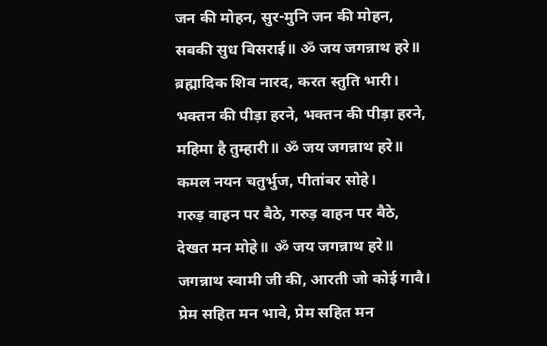जन की मोहन, सुर-मुनि जन की मोहन,
सबकी सुध बिसराई॥ ॐ जय जगन्नाथ हरे॥
ब्रह्मादिक शिव नारद, करत स्तुति भारी।
भक्तन की पीड़ा हरने, भक्तन की पीड़ा हरने,
महिमा है तुम्हारी॥ ॐ जय जगन्नाथ हरे॥
कमल नयन चतुर्भुज, पीतांबर सोहे।
गरुड़ वाहन पर बैठे, गरुड़ वाहन पर बैठे,
देखत मन मोहे॥ ॐ जय जगन्नाथ हरे॥
जगन्नाथ स्वामी जी की, आरती जो कोई गावै।
प्रेम सहित मन भावे, प्रेम सहित मन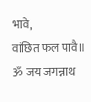भावे,
वांछित फल पावै॥ ॐ जय जगन्नाथ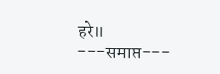हरे॥
---समाप्त---